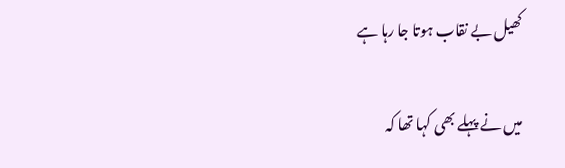کھیل بے نقاب ہوتا جا رہا ہے

میں نے پہلے بھی کہا تھا کہ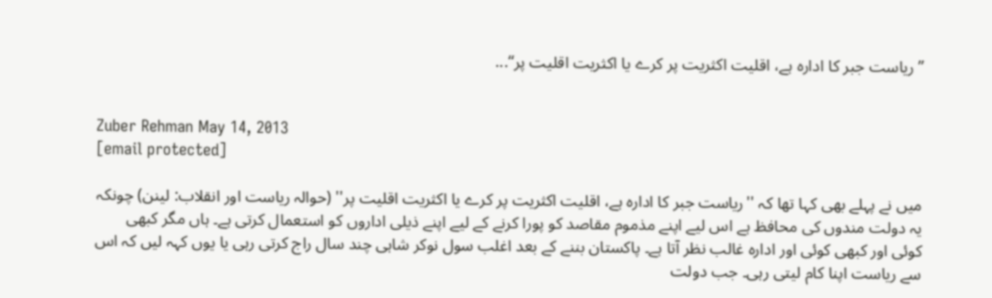’’ریاست جبر کا ادارہ ہے، اقلیت اکثریت پر کرے یا اکثریت اقلیت پر‘‘...


Zuber Rehman May 14, 2013
[email protected]

میں نے پہلے بھی کہا تھا کہ ''ریاست جبر کا ادارہ ہے، اقلیت اکثریت پر کرے یا اکثریت اقلیت پر'' (حوالہ ریاست اور انقلاب: لینن) چونکہ یہ دولت مندوں کی محافظ ہے اس لیے اپنے مذموم مقاصد کو پورا کرنے کے لیے اپنے ذیلی اداروں کو استعمال کرتی ہے۔ ہاں مگر کبھی کوئی اور کبھی کوئی اور ادارہ غالب نظر آتا ہے۔ پاکستان بننے کے بعد اغلب سول نوکر شاہی چند سال راج کرتی رہی یا یوں کہہ لیں کہ اس سے ریاست اپنا کام لیتی رہی۔ جب دولت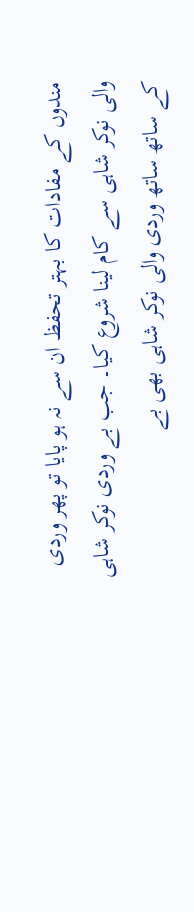مندوں کے مفادات کا بہتر تحفظ ان سے نہ ہو پایا تو پھر وردی والی نوکر شاہی سے کام لینا شروع کیا۔ جب بے وردی نوکر شاہی کے ساتھ ساتھ وردی والی نوکر شاہی بھی بے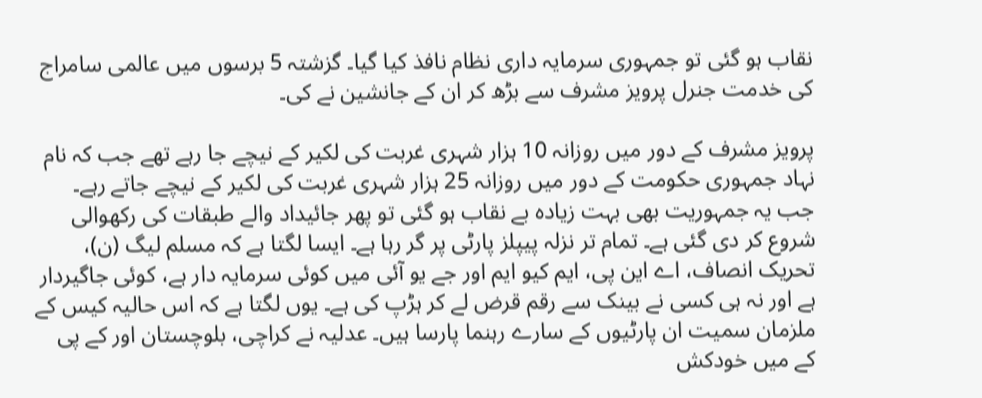نقاب ہو گئی تو جمہوری سرمایہ داری نظام نافذ کیا گیا۔ گزشتہ 5 برسوں میں عالمی سامراج کی خدمت جنرل پرویز مشرف سے بڑھ کر ان کے جانشین نے کی۔

پرویز مشرف کے دور میں روزانہ 10 ہزار شہری غربت کی لکیر کے نیچے جا رہے تھے جب کہ نام نہاد جمہوری حکومت کے دور میں روزانہ 25 ہزار شہری غربت کی لکیر کے نیچے جاتے رہے۔ جب یہ جمہوریت بھی بہت زیادہ بے نقاب ہو گئی تو پھر جائیداد والے طبقات کی رکھوالی شروع کر دی گئی ہے۔ تمام تر نزلہ پیپلز پارٹی پر گر رہا ہے۔ ایسا لگتا ہے کہ مسلم لیگ (ن)، تحریک انصاف، اے این پی، ایم کیو ایم اور جے یو آئی میں کوئی سرمایہ دار ہے، کوئی جاگیردار ہے اور نہ ہی کسی نے بینک سے رقم قرض لے کر ہڑپ کی ہے۔ یوں لگتا ہے کہ اس حالیہ کیس کے ملزمان سمیت ان پارٹیوں کے سارے رہنما پارسا ہیں۔ عدلیہ نے کراچی، بلوچستان اور کے پی کے میں خودکش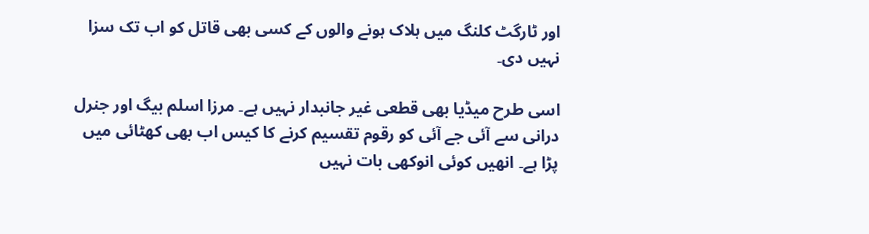اور ٹارگٹ کلنگ میں ہلاک ہونے والوں کے کسی بھی قاتل کو اب تک سزا نہیں دی۔

اسی طرح میڈیا بھی قطعی غیر جانبدار نہیں ہے۔ مرزا اسلم بیگ اور جنرل درانی سے آئی جے آئی کو رقوم تقسیم کرنے کا کیس اب بھی کھٹائی میں پڑا ہے۔ انھیں کوئی انوکھی بات نہیں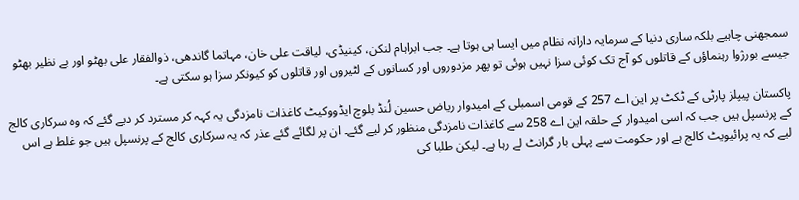سمجھنی چاہیے بلکہ ساری دنیا کے سرمایہ دارانہ نظام میں ایسا ہی ہوتا ہے۔ جب ابراہام لنکن، کینیڈی، لیاقت علی خان، مہاتما گاندھی، ذوالفقار علی بھٹو اور بے نظیر بھٹو جیسے بورژوا رہنماؤں کے قاتلوں کو آج تک کوئی سزا نہیں ہوئی تو پھر مزدوروں اور کسانوں کے لٹیروں اور قاتلوں کو کیونکر سزا ہو سکتی ہے۔

پاکستان پیپلز پارٹی کے ٹکٹ پر این اے 257 کے قومی اسمبلی کے امیدوار ریاض حسین لُنڈ بلوچ ایڈووکیٹ کاغذات نامزدگی یہ کہہ کر مسترد کر دیے گئے کہ وہ سرکاری کالج کے پرنسپل ہیں جب کہ اسی امیدوار کے حلقہ این اے 258 سے کاغذات نامزدگی منظور کر لیے گئے۔ ان پر لگائے گئے عذر کہ یہ سرکاری کالج کے پرنسپل ہیں جو غلط ہے اس لیے کہ یہ پرائیویٹ کالج ہے اور حکومت سے پہلی بار گرانٹ لے رہا ہے۔ لیکن طلبا کی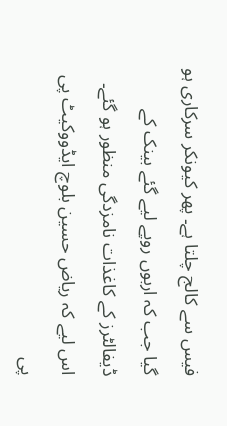فیس سے کالج چلتا ہے۔ پھر کیونکر سرکاری ہو گیا جب کہ اربوں روپے لیے گئے بینک کے ڈیفالٹرز کے کاغذات نامزدگی منظور ہو گئے۔ اس لیے کہ ریاض حسین بلوچ ایڈووکیٹ پی پی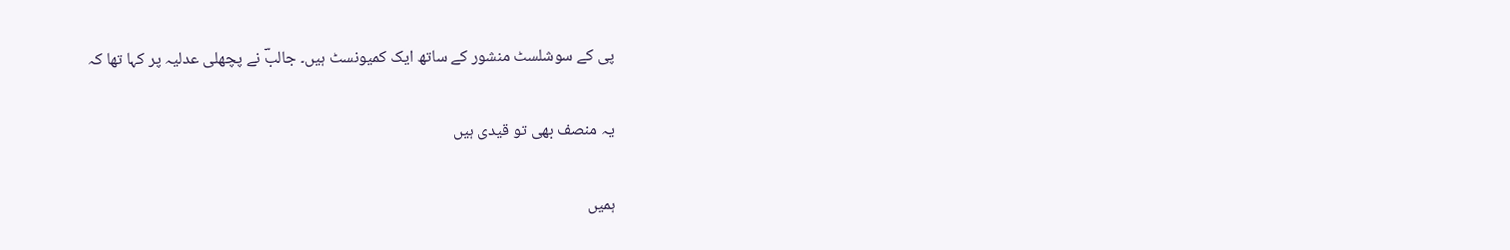پی کے سوشلسٹ منشور کے ساتھ ایک کمیونسٹ ہیں۔ جالبؔ نے پچھلی عدلیہ پر کہا تھا کہ

یہ منصف بھی تو قیدی ہیں

ہمیں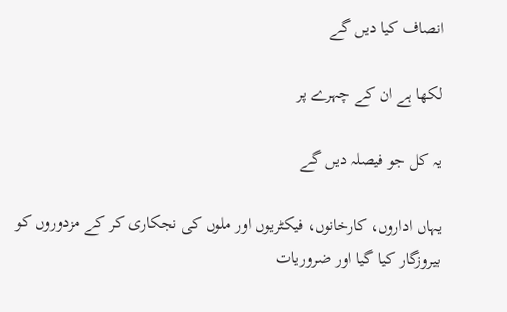انصاف کیا دیں گے

لکھا ہے ان کے چہرے پر

یہ کل جو فیصلہ دیں گے

یہاں اداروں، کارخانوں، فیکٹریوں اور ملوں کی نجکاری کر کے مزدوروں کو بیروزگار کیا گیا اور ضروریات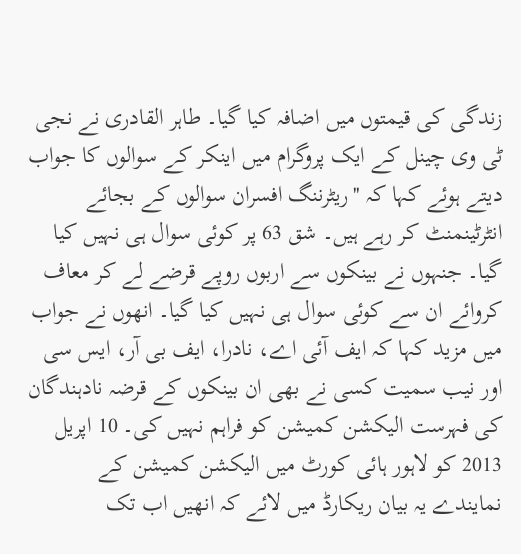زندگی کی قیمتوں میں اضافہ کیا گیا۔ طاہر القادری نے نجی ٹی وی چینل کے ایک پروگرام میں اینکر کے سوالوں کا جواب دیتے ہوئے کہا کہ ''ریٹرننگ افسران سوالوں کے بجائے انٹرٹینمنٹ کر رہے ہیں۔ شق 63 پر کوئی سوال ہی نہیں کیا گیا۔ جنہوں نے بینکوں سے اربوں روپے قرضے لے کر معاف کروائے ان سے کوئی سوال ہی نہیں کیا گیا۔ انھوں نے جواب میں مزید کہا کہ ایف آئی اے، نادرا، ایف بی آر، ایس سی اور نیب سمیت کسی نے بھی ان بینکوں کے قرضہ نادہندگان کی فہرست الیکشن کمیشن کو فراہم نہیں کی۔ 10 اپریل 2013 کو لاہور ہائی کورٹ میں الیکشن کمیشن کے نمایندے یہ بیان ریکارڈ میں لائے کہ انھیں اب تک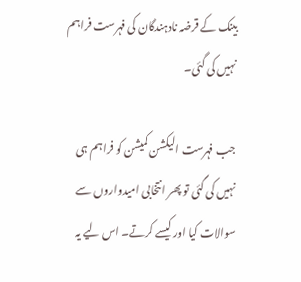بینک کے قرضہ نادہندگان کی فہرست فراہم نہیں کی گئی۔

جب فہرست الیکشن کمیشن کو فراہم ہی نہیں کی گئی تو پھر انتخابی امیدواروں سے سوالات کیا اور کیسے کرتے۔ اس لیے یہ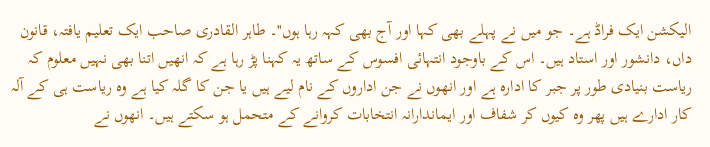الیکشن ایک فراڈ ہے۔ جو میں نے پہلے بھی کہا اور آج بھی کہہ رہا ہوں''۔ طاہر القادری صاحب ایک تعلیم یافتہ، قانون داں، دانشور اور استاد ہیں۔ اس کے باوجود انتہائی افسوس کے ساتھ یہ کہنا پڑ رہا ہے کہ انھیں اتنا بھی نہیں معلوم کہ ریاست بنیادی طور پر جبر کا ادارہ ہے اور انھوں نے جن اداروں کے نام لیے ہیں یا جن کا گلہ کیا ہے وہ ریاست ہی کے آلہ کار ادارے ہیں پھر وہ کیوں کر شفاف اور ایماندارانہ انتخابات کروانے کے متحمل ہو سکتے ہیں۔ انھوں نے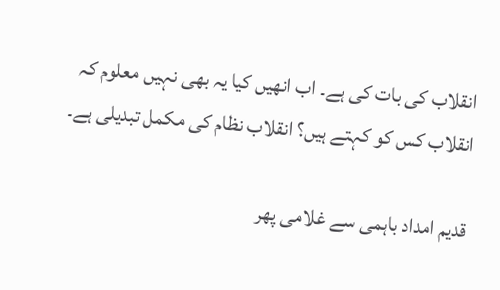انقلاب کی بات کی ہے۔ اب انھیں کیا یہ بھی نہیں معلوم کہ انقلاب کس کو کہتے ہیں؟ انقلاب نظام کی مکمل تبدیلی ہے۔

قدیم امداد باہمی سے غلامی پھر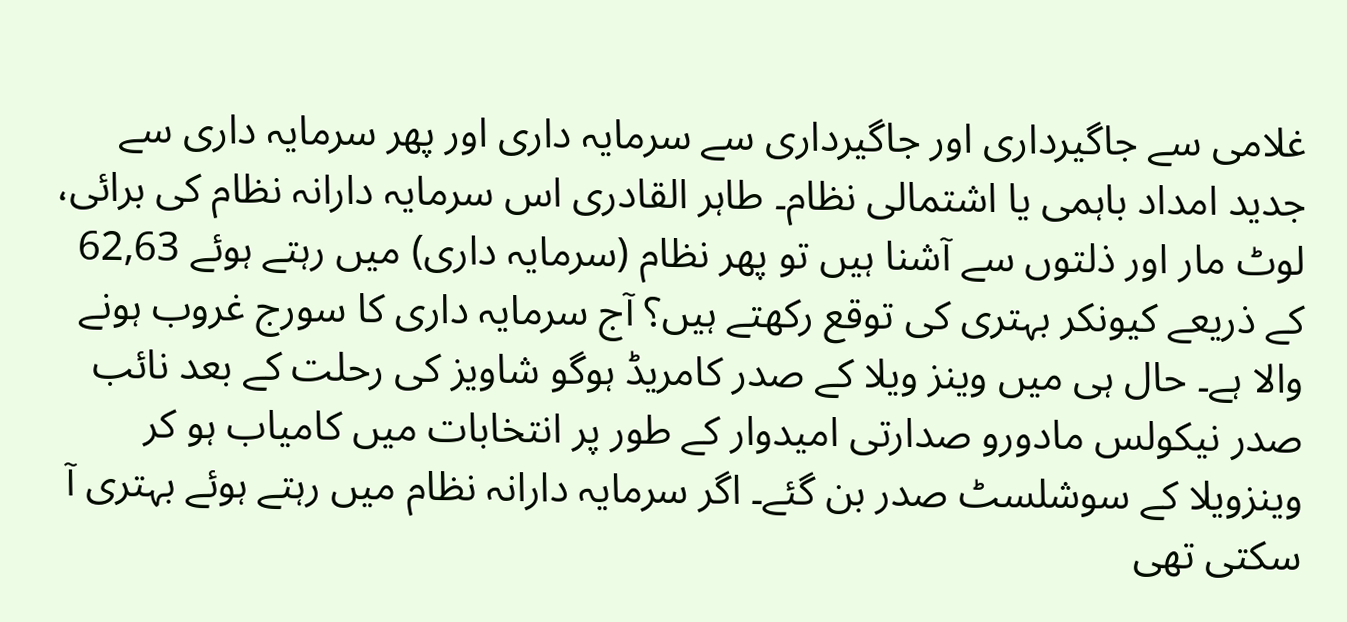غلامی سے جاگیرداری اور جاگیرداری سے سرمایہ داری اور پھر سرمایہ داری سے جدید امداد باہمی یا اشتمالی نظام۔ طاہر القادری اس سرمایہ دارانہ نظام کی برائی، لوٹ مار اور ذلتوں سے آشنا ہیں تو پھر نظام (سرمایہ داری) میں رہتے ہوئے 62,63 کے ذریعے کیونکر بہتری کی توقع رکھتے ہیں؟ آج سرمایہ داری کا سورج غروب ہونے والا ہے۔ حال ہی میں وینز ویلا کے صدر کامریڈ ہوگو شاویز کی رحلت کے بعد نائب صدر نیکولس مادورو صدارتی امیدوار کے طور پر انتخابات میں کامیاب ہو کر وینزویلا کے سوشلسٹ صدر بن گئے۔ اگر سرمایہ دارانہ نظام میں رہتے ہوئے بہتری آ سکتی تھی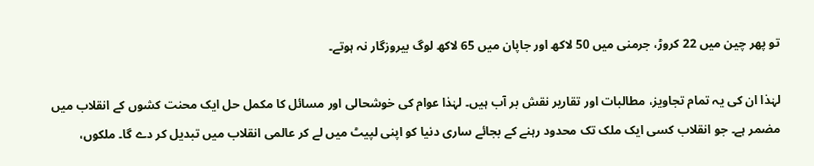تو پھر چین میں 22 کروڑ، جرمنی میں 50 لاکھ اور جاپان میں 65 لاکھ لوگ بیروزگار نہ ہوتے۔

لہٰذا ان کی یہ تمام تجاویز، مطالبات اور تقاریر نقش بر آب ہیں۔ لہٰذا عوام کی خوشحالی اور مسائل کا مکمل حل ایک محنت کشوں کے انقلاب میں مضمر ہے۔ جو انقلاب کسی ایک ملک تک محدود رہنے کے بجائے ساری دنیا کو اپنی لپیٹ میں لے کر عالمی انقلاب میں تبدیل کر دے گا۔ ملکوں،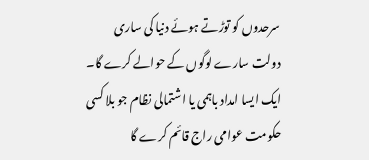سرحدوں کو توڑتے ہوئے دنیا کی ساری دولت سارے لوگوں کے حوالے کرے گا۔ ایک ایسا امداد باہمی یا اشتمالی نظام جو بلا کسی حکومت عوامی راج قائم کرے گا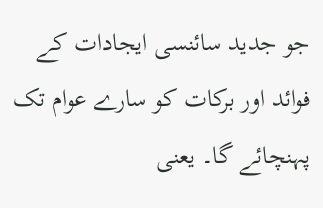جو جدید سائنسی ایجادات کے فوائد اور برکات کو سارے عوام تک پہنچائے گا۔ یعنی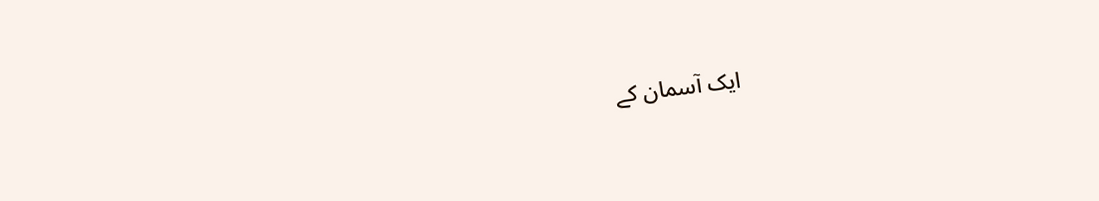ایک آسمان کے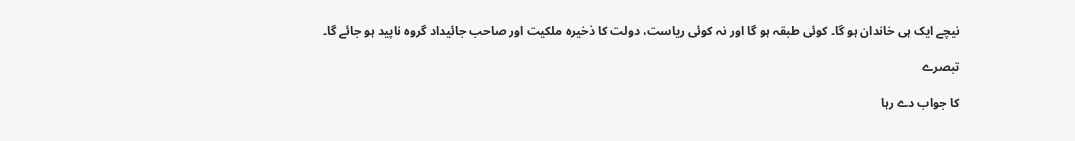نیچے ایک ہی خاندان ہو گا۔ کوئی طبقہ ہو گا اور نہ کوئی ریاست، دولت کا ذخیرہ ملکیت اور صاحب جائیداد گروہ ناپید ہو جائے گا۔

تبصرے

کا جواب دے رہا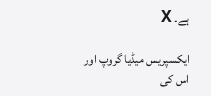ہے۔ X

ایکسپریس میڈیا گروپ اور اس کی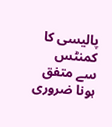پالیسی کا کمنٹس سے متفق ہونا ضروری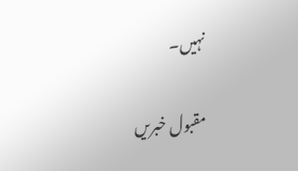نہیں۔

مقبول خبریں